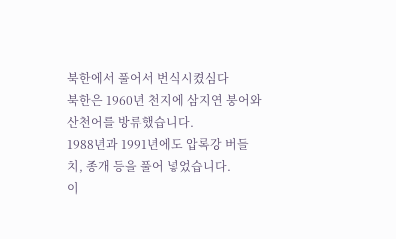북한에서 풀어서 번식시켰심다
북한은 1960년 천지에 삼지연 붕어와 산천어를 방류했습니다.
1988년과 1991년에도 압록강 버들치, 종개 등을 풀어 넣었습니다.
이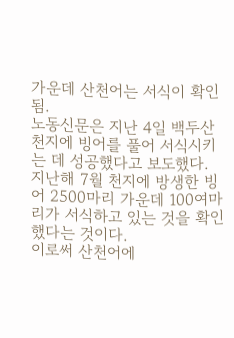가운데 산천어는 서식이 확인됨.
노동신문은 지난 4일 백두산 천지에 빙어를 풀어 서식시키는 데 성공했다고 보도했다.
지난해 7월 천지에 방생한 빙어 2500마리 가운데 100여마리가 서식하고 있는 것을 확인했다는 것이다.
이로써 산천어에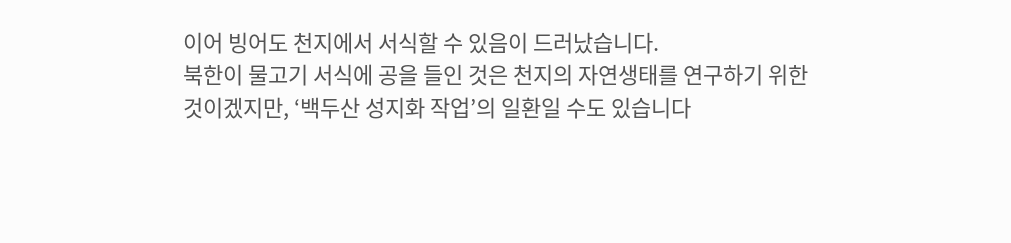이어 빙어도 천지에서 서식할 수 있음이 드러났습니다.
북한이 물고기 서식에 공을 들인 것은 천지의 자연생태를 연구하기 위한 것이겠지만, ‘백두산 성지화 작업’의 일환일 수도 있습니다